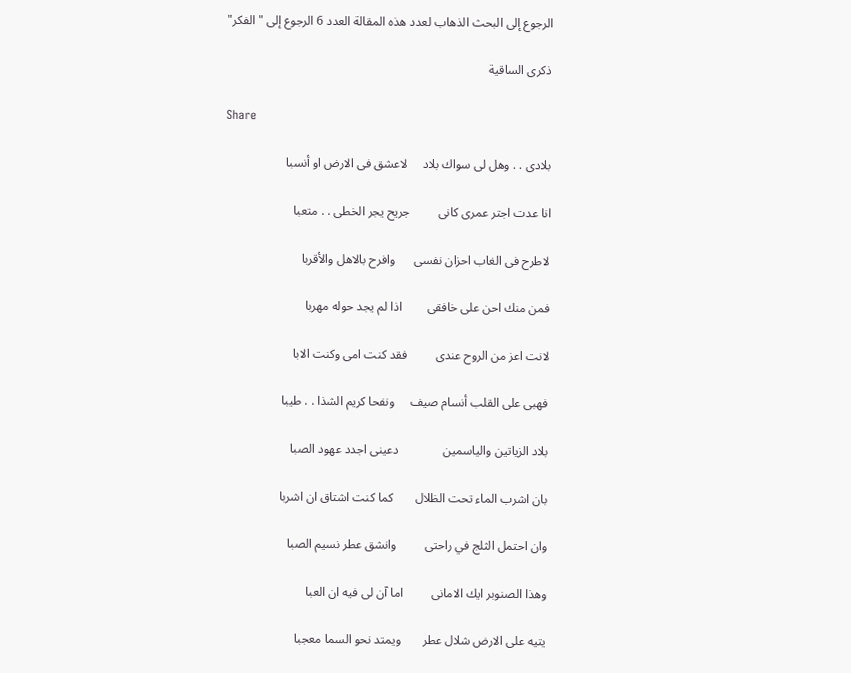الرجوع إلى البحث الذهاب لعدد هذه المقالة العدد 6 الرجوع إلى "الفكر"

ذكرى الساقية

Share

بلادى . . وهل لى سواك بلاد     لاعشق فى الارض او أنسبا

انا عدت اجتر عمرى كانى         جريح يجر الخطى . . متعبا

لاطرح فى الغاب احزان نفسى      وافرح بالاهل والأقربا

فمن منك احن على خافقى        اذا لم يجد حوله مهربا

لانت اعز من الروح عندى         فقد كنت امى وكنت الابا

فهبى على القلب أنسام صيف     ونفحا كريم الشذا . . طيبا

بلاد الزياتين والياسمين              دعينى اجدد عهود الصبا

بان اشرب الماء تحت الظلال       كما كنت اشتاق ان اشربا

وان احتمل الثلج في راحتى         وانشق عطر نسيم الصبا

وهذا الصنوبر ايك الامانى         اما آن لى فيه ان العبا

يتيه على الارض شلال عطر       ويمتد نحو السما معجبا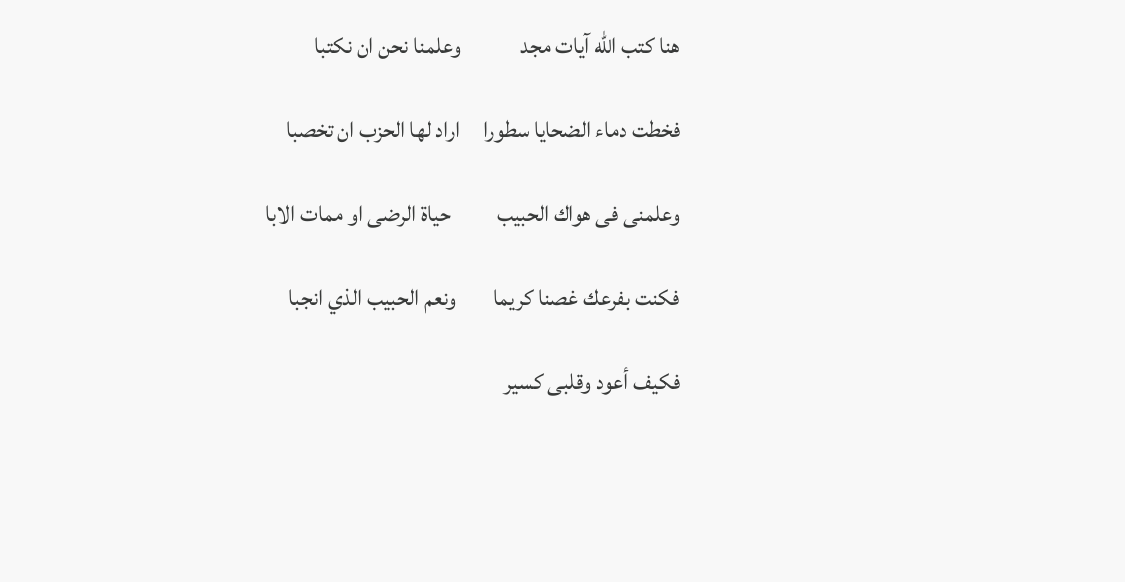هنا كتب الله آيات مجد             وعلمنا نحن ان نكتبا

فخطت دماء الضحايا سطورا     اراد لها الحزب ان تخصبا

وعلمنى فى هواك الحبيب          حياة الرضى او ممات الابا

فكنت بفرعك غصنا كريما        ونعم الحبيب الذي انجبا

فكيف أعود وقلبى كسير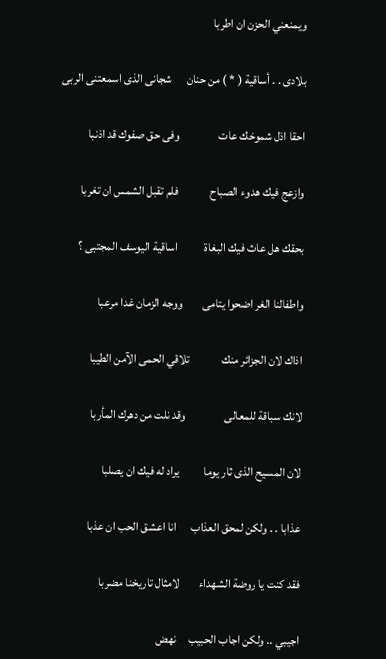ويمنعني الحزن ان اطربا

بلادى . . أساقية ( * ) من حنان      شجانى الذى اسمعتنى الربى

احقا اذل شموخك عات                وفى حق صفوك قد اذنبا

وازعج فيك هدوء الصباح             فلم تقبل الشمس ان تغربا

بحقك هل عاث فيك البغاة           اساقية اليوسف المجتبى ؟

واطفالنا الغر اضحوا يتامى        ووجه الزمان غدا مرعبا

اذاك لان الجزائر منك             تلاقي الحمى الآمن الطيبا

لانك سباقة للمعالى                وقد نلت من دهرك المأربا

لان المسيح الذى ثار يوما          يراد له فيك ان يصلبا

عذابا . . ولكن لمحق العذاب      انا اعشق الحب ان عذبا

فقد كنت يا روضة الشهداء        لامثال تاريخنا مضربا

اجيبي .. ولكن اجاب الحبيب     نهض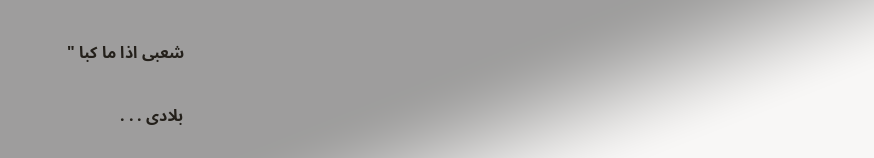شعبى اذا ما كبا "

بلادى . . .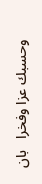وحسبك عزا وفخرا   بان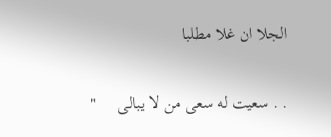الجلا ان غلا مطلبا

. . سعيت له سعى من لا يبالى     "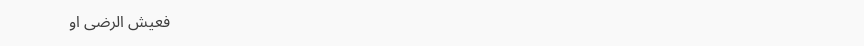فعيش الرضى او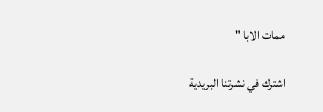ممات الابا "

اشترك في نشرتنا البريدية